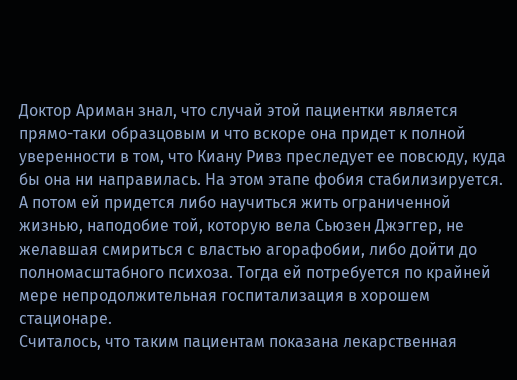Доктор Ариман знал, что случай этой пациентки является прямо-таки образцовым и что вскоре она придет к полной уверенности в том, что Киану Ривз преследует ее повсюду, куда бы она ни направилась. На этом этапе фобия стабилизируется. А потом ей придется либо научиться жить ограниченной жизнью, наподобие той, которую вела Сьюзен Джэггер, не желавшая смириться с властью агорафобии, либо дойти до полномасштабного психоза. Тогда ей потребуется по крайней мере непродолжительная госпитализация в хорошем стационаре.
Считалось, что таким пациентам показана лекарственная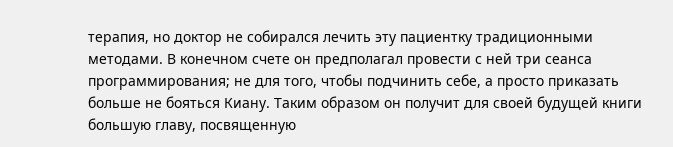терапия, но доктор не собирался лечить эту пациентку традиционными методами. В конечном счете он предполагал провести с ней три сеанса программирования; не для того, чтобы подчинить себе, а просто приказать больше не бояться Киану. Таким образом он получит для своей будущей книги большую главу, посвященную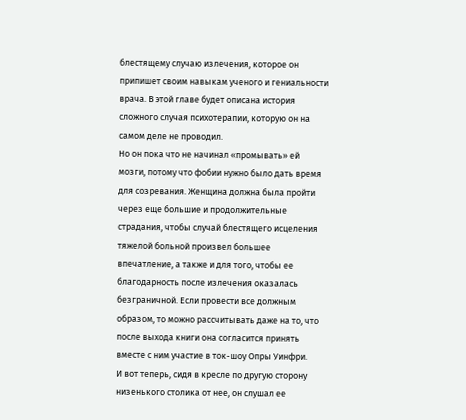блестящему случаю излечения, которое он припишет своим навыкам ученого и гениальности врача. В этой главе будет описана история сложного случая психотерапии, которую он на самом деле не проводил.
Но он пока что не начинал «промывать» ей мозги, потому что фобии нужно было дать время для созревания. Женщина должна была пройти через еще большие и продолжительные страдания, чтобы случай блестящего исцеления тяжелой больной произвел большее впечатление, а также и для того, чтобы ее благодарность после излечения оказалась безграничной. Если провести все должным образом, то можно рассчитывать даже на то, что после выхода книги она согласится принять вместе с ним участие в ток-шоу Опры Уинфри.
И вот теперь, сидя в кресле по другую сторону низенького столика от нее, он слушал ее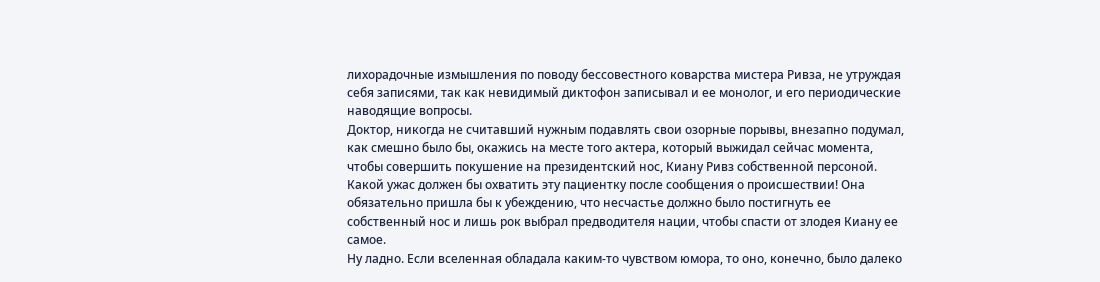лихорадочные измышления по поводу бессовестного коварства мистера Ривза, не утруждая себя записями, так как невидимый диктофон записывал и ее монолог, и его периодические наводящие вопросы.
Доктор, никогда не считавший нужным подавлять свои озорные порывы, внезапно подумал, как смешно было бы, окажись на месте того актера, который выжидал сейчас момента, чтобы совершить покушение на президентский нос, Киану Ривз собственной персоной. Какой ужас должен бы охватить эту пациентку после сообщения о происшествии! Она обязательно пришла бы к убеждению, что несчастье должно было постигнуть ее собственный нос и лишь рок выбрал предводителя нации, чтобы спасти от злодея Киану ее самое.
Ну ладно. Если вселенная обладала каким-то чувством юмора, то оно, конечно, было далеко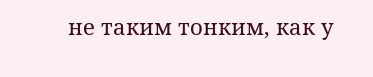не таким тонким, как у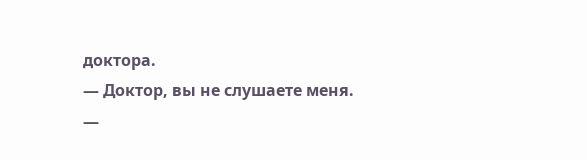доктора.
— Доктор, вы не слушаете меня.
—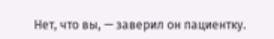Нет, что вы, — заверил он пациентку.